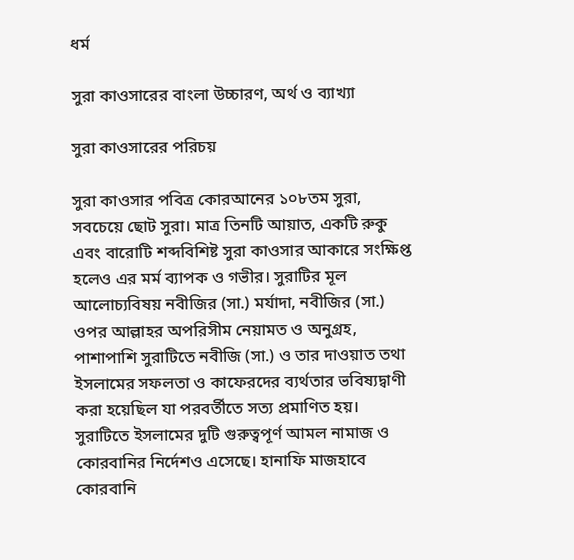ধর্ম

সুরা কাওসারের বাংলা উচ্চারণ, অর্থ ও ব্যাখ্যা

সুরা কাওসারের পরিচয়

সুরা কাওসার পবিত্র কোরআনের ১০৮তম সুরা, সবচেয়ে ছোট সুরা। মাত্র তিনটি আয়াত, একটি রুকু এবং বারোটি শব্দবিশিষ্ট সুরা কাওসার আকারে সংক্ষিপ্ত হলেও এর মর্ম ব্যাপক ও গভীর। সুরাটির মূল আলোচ্যবিষয় নবীজির (সা.) মর্যাদা, নবীজির (সা.) ওপর আল্লাহর অপরিসীম নেয়ামত ও অনুগ্রহ, পাশাপাশি সুরাটিতে নবীজি (সা.) ও তার দাওয়াত তথা ইসলামের সফলতা ও কাফেরদের ব্যর্থতার ভবিষ্যদ্বাণী করা হয়েছিল যা পরবর্তীতে সত্য প্রমাণিত হয়। সুরাটিতে ইসলামের দুটি গুরুত্বপূর্ণ আমল নামাজ ও কোরবানির নির্দেশও এসেছে। হানাফি মাজহাবে কোরবানি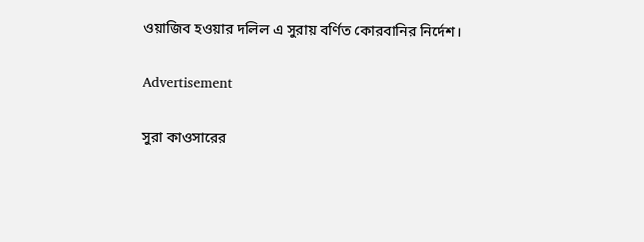ওয়াজিব হওয়ার দলিল এ সুরায় বর্ণিত কোরবানির নির্দেশ।

Advertisement

সুরা কাওসারের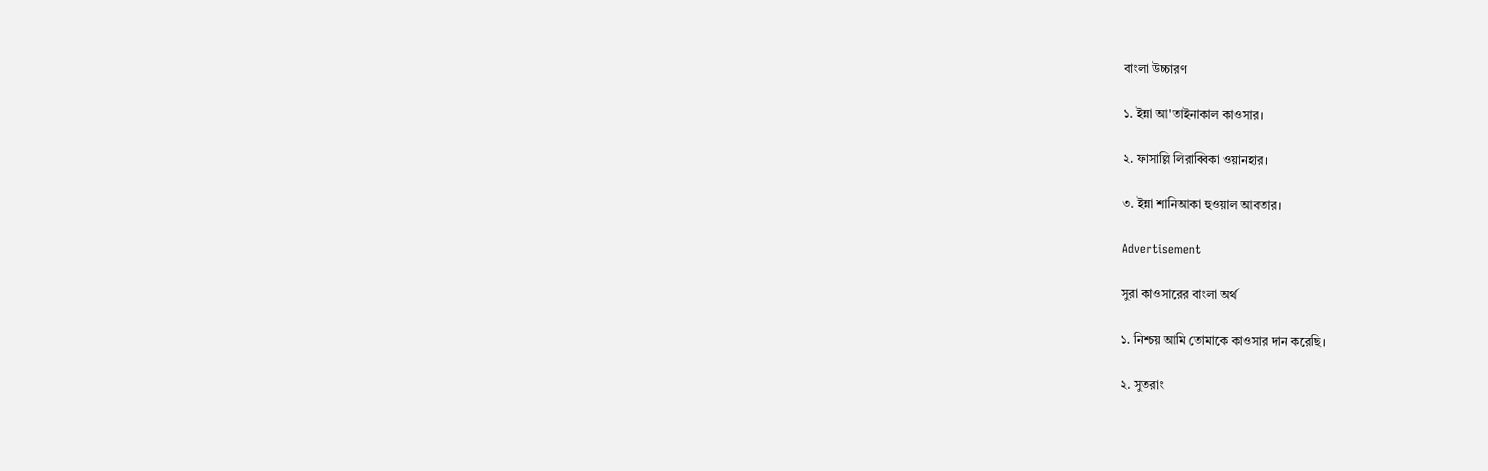বাংলা উচ্চারণ

১. ইন্না আ'তাইনাকাল কাওসার।

২. ফাসাল্লি লিরাব্বিকা ওয়ানহার।

৩. ইন্না শানিআকা হুওয়াল আবতার।

Advertisement

সুরা কাওসারের বাংলা অর্থ

১. নিশ্চয় আমি তোমাকে কাওসার দান করেছি।

২. সুতরাং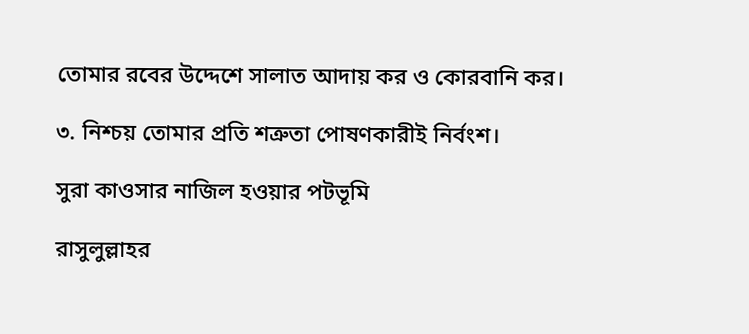তোমার রবের উদ্দেশে সালাত আদায় কর ও কোরবানি কর।

৩. নিশ্চয় তোমার প্রতি শত্রুতা পোষণকারীই নির্বংশ।

সুরা কাওসার নাজিল হওয়ার পটভূমি

রাসুলুল্লাহর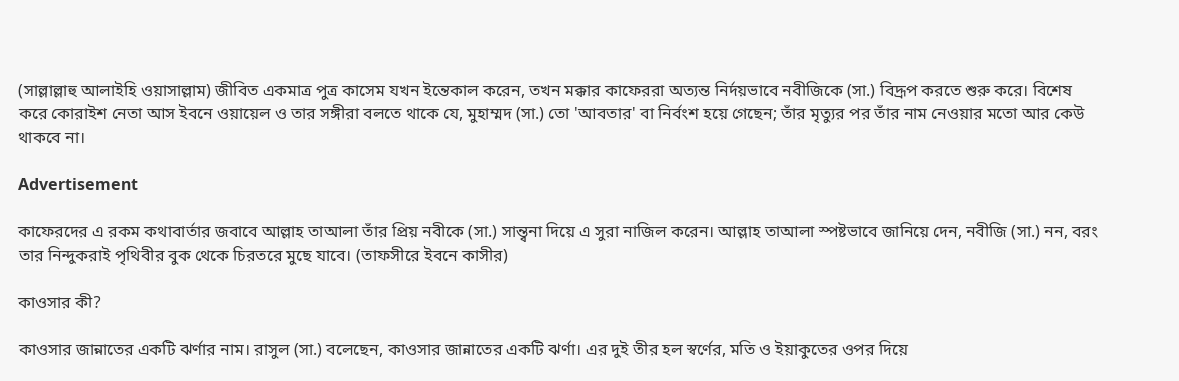(সাল্লাল্লাহু আলাইহি ওয়াসাল্লাম) জীবিত একমাত্র পুত্র কাসেম যখন ইন্তেকাল করেন, তখন মক্কার কাফেররা অত্যন্ত নির্দয়ভাবে নবীজিকে (সা.) বিদ্রূপ করতে শুরু করে। বিশেষ করে কোরাইশ নেতা আস ইবনে ওয়ায়েল ও তার সঙ্গীরা বলতে থাকে যে, মুহাম্মদ (সা.) তো 'আবতার' বা নির্বংশ হয়ে গেছেন; তাঁর মৃত্যুর পর তাঁর নাম নেওয়ার মতো আর কেউ থাকবে না।

Advertisement

কাফেরদের এ রকম কথাবার্তার জবাবে আল্লাহ তাআলা তাঁর প্রিয় নবীকে (সা.) সান্ত্বনা দিয়ে এ সুরা নাজিল করেন। আল্লাহ তাআলা স্পষ্টভাবে জানিয়ে দেন, নবীজি (সা.) নন, বরং তার নিন্দুকরাই পৃথিবীর বুক থেকে চিরতরে মুছে যাবে। (তাফসীরে ইবনে কাসীর)

কাওসার কী?

কাওসার জান্নাতের একটি ঝর্ণার নাম। রাসুল (সা.) বলেছেন, কাওসার জান্নাতের একটি ঝর্ণা। এর দুই তীর হল স্বর্ণের, মতি ও ইয়াকুতের ওপর দিয়ে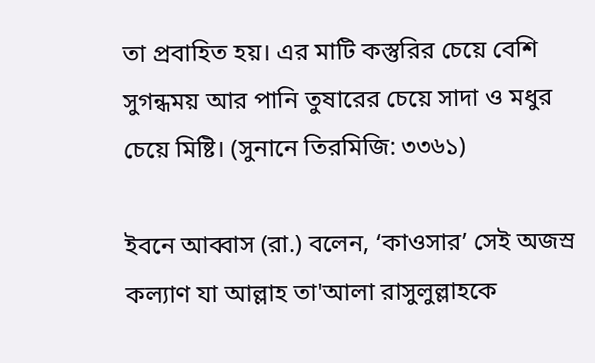তা প্রবাহিত হয়। এর মাটি কস্তুরির চেয়ে বেশি সুগন্ধময় আর পানি তুষারের চেয়ে সাদা ও মধুর চেয়ে মিষ্টি। (সুনানে তিরমিজি: ৩৩৬১)

ইবনে আব্বাস (রা.) বলেন, ‘কাওসার’ সেই অজস্র কল্যাণ যা আল্লাহ তা'আলা রাসুলুল্লাহকে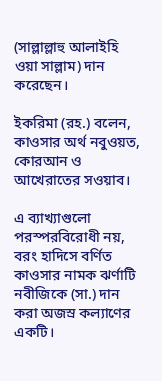(সাল্লাল্লাহু আলাইহি ওয়া সাল্লাম) দান করেছেন।

ইকরিমা (রহ.) বলেন, কাওসার অর্থ নবুওয়ত, কোরআন ও আখেরাতের সওয়াব।

এ ব্যাখ্যাগুলো পরস্পরবিরোধী নয়, বরং হাদিসে বর্ণিত কাওসার নামক ঝর্ণাটি নবীজিকে (সা.) দান করা অজস্র কল্যাণের একটি।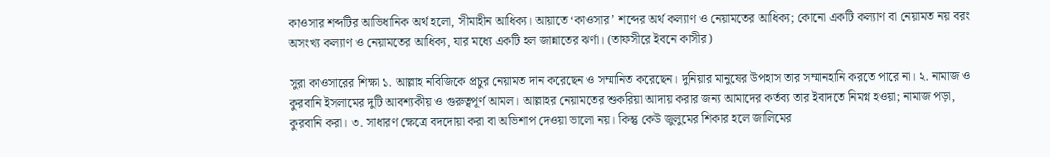কাওসার শব্দটির আভিধানিক অর্থ হলো, সীমাহীন আধিক্য। আয়াতে ‘কাওসার’ শব্দের অর্থ কল্যাণ ও নেয়ামতের আধিক্য; কোনো একটি কল্যাণ বা নেয়ামত নয় বরং অসংখ্য কল্যাণ ও নেয়ামতের আধিক্য, যার মধ্যে একটি হল জান্নাতের ঝর্ণা। (তাফসীরে ইবনে কাসীর)

সুরা কাওসারের শিক্ষা ১. আল্লাহ নবিজিকে প্রচুর নেয়ামত দান করেছেন ও সম্মানিত করেছেন। দুনিয়ার মানুষের উপহাস তার সম্মানহানি করতে পারে না। ২. নামাজ ও কুরবানি ইসলামের দুটি আবশ্যকীয় ও গুরুত্বপূর্ণ আমল। আল্লাহর নেয়ামতের শুকরিয়া আদায় করার জন্য আমাদের কর্তব্য তার ইবাদতে নিমগ্ন হওয়া; নামাজ পড়া, কুরবানি করা। ৩. সাধারণ ক্ষেত্রে বদদোয়া করা বা অভিশাপ দেওয়া ভালো নয়। কিন্তু কেউ জুলুমের শিকার হলে জালিমের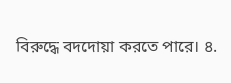বিরুদ্ধে বদদোয়া করতে পারে। ৪.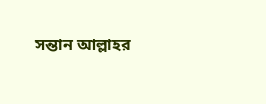সন্তান আল্লাহর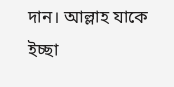দান। আল্লাহ যাকে ইচ্ছা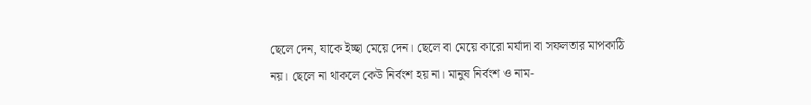ছেলে দেন, যাকে ইচ্ছা মেয়ে দেন। ছেলে বা মেয়ে কারো মর্যাদা বা সফলতার মাপকাঠি নয়। ছেলে না থাকলে কেউ নির্বংশ হয় না। মানুষ নির্বংশ ও নাম-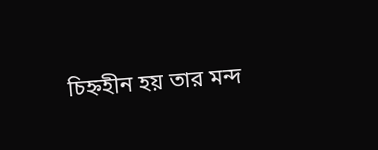চিহ্নহীন হয় তার মন্দ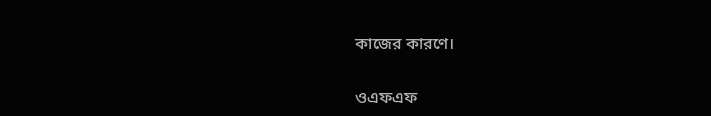কাজের কারণে।

ওএফএফ